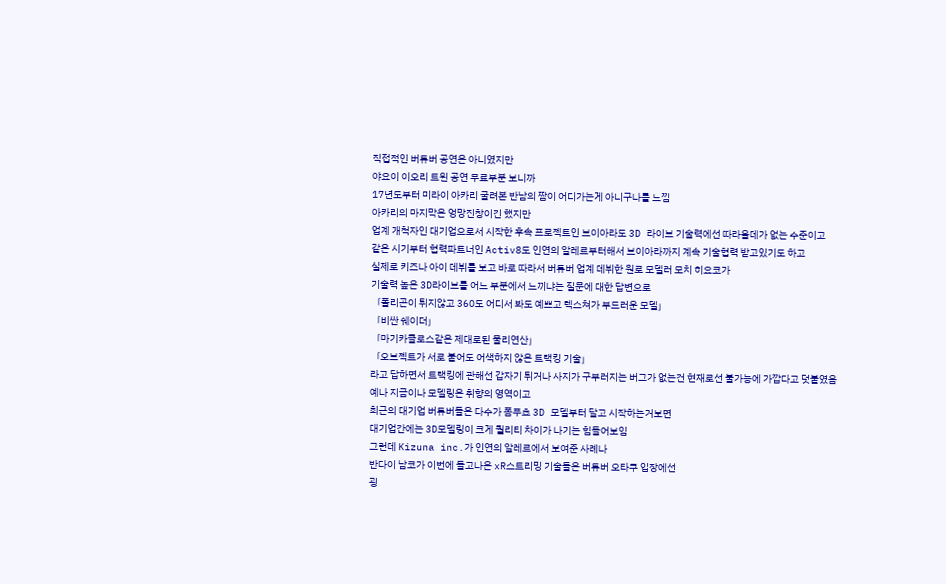직접적인 버튜버 공연은 아니였지만
야요이 이오리 트윈 공연 무료부분 보니까
17년도부터 미라이 아카리 굴려본 반남의 짬이 어디가는게 아니구나를 느낌
아카리의 마지막은 엉망진창이긴 했지만
업계 개척자인 대기업으로서 시작한 후속 프로젝트인 브이아라도 3D 라이브 기술력에선 따라올데가 없는 수준이고
같은 시기부터 협력파트너인 Activ8도 인연의 알레르부터해서 브이아라까지 계속 기술협력 받고있기도 하고
실제로 키즈나 아이 데뷔를 보고 바로 따라서 버튜버 업계 데뷔한 원로 모델러 모치 히요코가
기술력 높은 3D라이브를 어느 부분에서 느끼냐는 질문에 대한 답변으로
「폴리곤이 튀지않고 360도 어디서 봐도 예쁘고 텍스쳐가 부드러운 모델」
「비싼 쉐이더」
「마기카클로스같은 제대로된 물리연산」
「오브젝트가 서로 붙어도 어색하지 않은 트랙킹 기술」
라고 답하면서 트랙킹에 관해선 갑자기 튀거나 사지가 구부러지는 버그가 없는건 현재로선 불가능에 가깝다고 덧붙였음
예나 지금이나 모델링은 취향의 영역이고
최근의 대기업 버튜버들은 다수가 폼푸쵸 3D 모델부터 달고 시작하는거보면
대기업간에는 3D모델링이 크게 퀄리티 차이가 나기는 힘들어보임
그런데 Kizuna inc.가 인연의 알레르에서 보여준 사례나
반다이 남코가 이번에 들고나온 xR스트리밍 기술들은 버튜버 오타쿠 입장에선
굉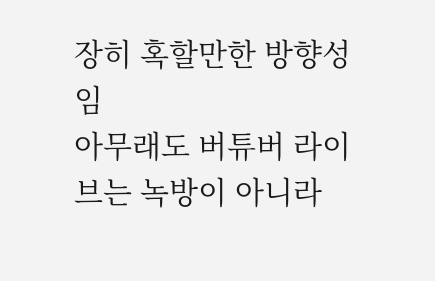장히 혹할만한 방향성임
아무래도 버튜버 라이브는 녹방이 아니라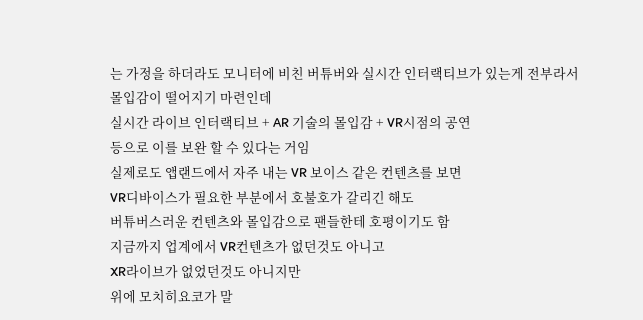는 가정을 하더라도 모니터에 비친 버튜버와 실시간 인터랙티브가 있는게 전부라서
몰입감이 떨어지기 마련인데
실시간 라이브 인터랙티브 + AR 기술의 몰입감 + VR시점의 공연
등으로 이를 보완 할 수 있다는 거임
실제로도 앱랜드에서 자주 내는 VR 보이스 같은 컨텐츠를 보면
VR디바이스가 필요한 부분에서 호불호가 갈리긴 해도
버튜버스러운 컨텐츠와 몰입감으로 팬들한테 호평이기도 함
지금까지 업계에서 VR컨텐츠가 없던것도 아니고
XR라이브가 없었던것도 아니지만
위에 모치히요코가 말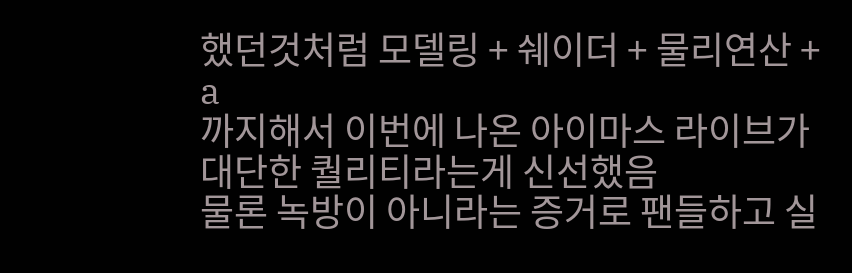했던것처럼 모델링 + 쉐이더 + 물리연산 + a
까지해서 이번에 나온 아이마스 라이브가 대단한 퀄리티라는게 신선했음
물론 녹방이 아니라는 증거로 팬들하고 실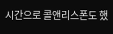시간으로 콜앤리스폰도 했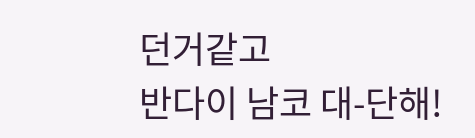던거같고
반다이 남코 대-단해!